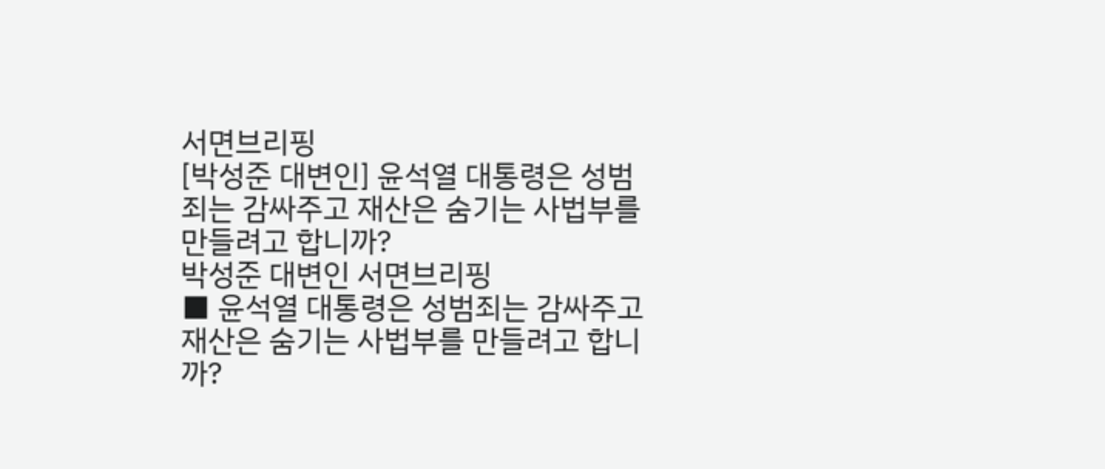서면브리핑
[박성준 대변인] 윤석열 대통령은 성범죄는 감싸주고 재산은 숨기는 사법부를 만들려고 합니까?
박성준 대변인 서면브리핑
■ 윤석열 대통령은 성범죄는 감싸주고 재산은 숨기는 사법부를 만들려고 합니까?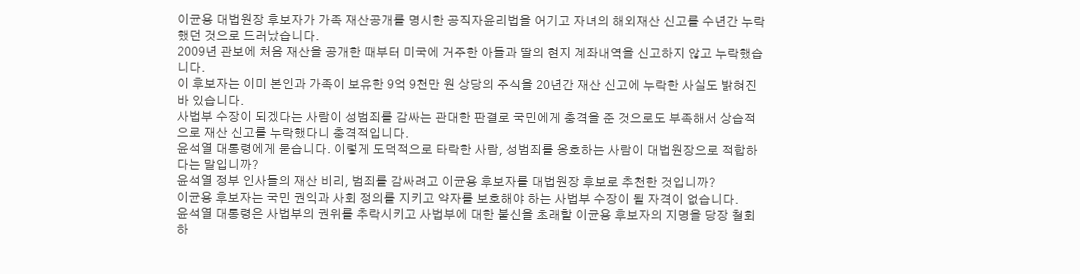이균용 대법원장 후보자가 가족 재산공개를 명시한 공직자윤리법을 어기고 자녀의 해외재산 신고를 수년간 누락했던 것으로 드러났습니다.
2009년 관보에 처음 재산을 공개한 때부터 미국에 거주한 아들과 딸의 현지 계좌내역을 신고하지 않고 누락했습니다.
이 후보자는 이미 본인과 가족이 보유한 9억 9천만 원 상당의 주식을 20년간 재산 신고에 누락한 사실도 밝혀진 바 있습니다.
사법부 수장이 되겠다는 사람이 성범죄를 감싸는 관대한 판결로 국민에게 충격을 준 것으로도 부족해서 상습적으로 재산 신고를 누락했다니 충격적입니다.
윤석열 대통령에게 묻습니다. 이렇게 도덕적으로 타락한 사람, 성범죄를 옹호하는 사람이 대법원장으로 적합하다는 말입니까?
윤석열 정부 인사들의 재산 비리, 범죄를 감싸려고 이균용 후보자를 대법원장 후보로 추천한 것입니까?
이균용 후보자는 국민 권익과 사회 정의를 지키고 약자를 보호해야 하는 사법부 수장이 될 자격이 없습니다.
윤석열 대통령은 사법부의 권위를 추락시키고 사법부에 대한 불신을 초래할 이균용 후보자의 지명을 당장 철회하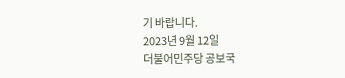기 바랍니다.
2023년 9월 12일
더불어민주당 공보국